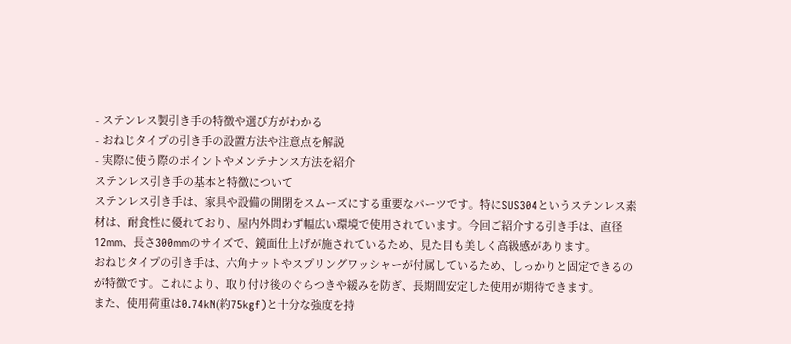- ステンレス製引き手の特徴や選び方がわかる
- おねじタイプの引き手の設置方法や注意点を解説
- 実際に使う際のポイントやメンテナンス方法を紹介
ステンレス引き手の基本と特徴について
ステンレス引き手は、家具や設備の開閉をスムーズにする重要なパーツです。特にSUS304というステンレス素材は、耐食性に優れており、屋内外問わず幅広い環境で使用されています。今回ご紹介する引き手は、直径12mm、長さ300mmのサイズで、鏡面仕上げが施されているため、見た目も美しく高級感があります。
おねじタイプの引き手は、六角ナットやスプリングワッシャーが付属しているため、しっかりと固定できるのが特徴です。これにより、取り付け後のぐらつきや緩みを防ぎ、長期間安定した使用が期待できます。
また、使用荷重は0.74kN(約75kgf)と十分な強度を持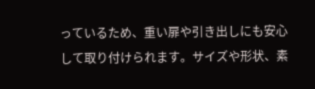っているため、重い扉や引き出しにも安心して取り付けられます。サイズや形状、素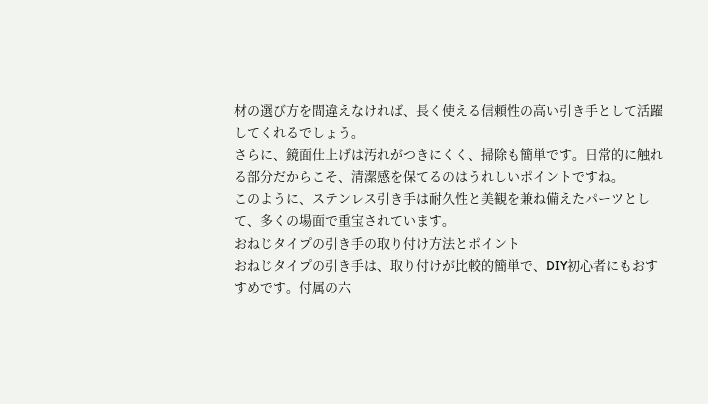材の選び方を間違えなければ、長く使える信頼性の高い引き手として活躍してくれるでしょう。
さらに、鏡面仕上げは汚れがつきにくく、掃除も簡単です。日常的に触れる部分だからこそ、清潔感を保てるのはうれしいポイントですね。
このように、ステンレス引き手は耐久性と美観を兼ね備えたパーツとして、多くの場面で重宝されています。
おねじタイプの引き手の取り付け方法とポイント
おねじタイプの引き手は、取り付けが比較的簡単で、DIY初心者にもおすすめです。付属の六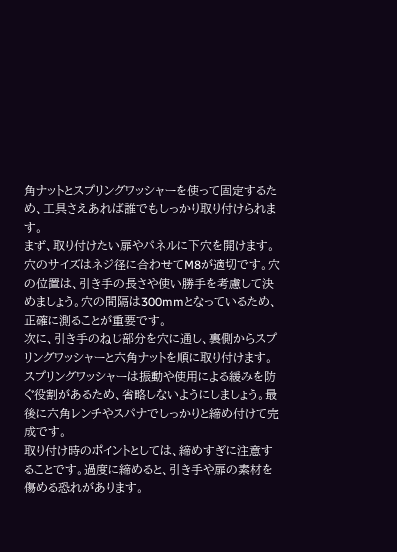角ナットとスプリングワッシャーを使って固定するため、工具さえあれば誰でもしっかり取り付けられます。
まず、取り付けたい扉やパネルに下穴を開けます。穴のサイズはネジ径に合わせてM8が適切です。穴の位置は、引き手の長さや使い勝手を考慮して決めましょう。穴の間隔は300mmとなっているため、正確に測ることが重要です。
次に、引き手のねじ部分を穴に通し、裏側からスプリングワッシャーと六角ナットを順に取り付けます。スプリングワッシャーは振動や使用による緩みを防ぐ役割があるため、省略しないようにしましょう。最後に六角レンチやスパナでしっかりと締め付けて完成です。
取り付け時のポイントとしては、締めすぎに注意することです。過度に締めると、引き手や扉の素材を傷める恐れがあります。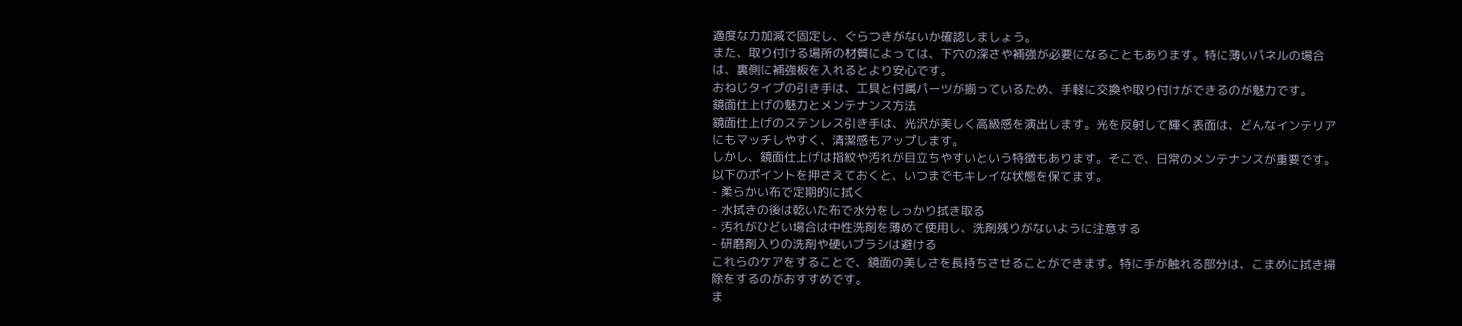適度な力加減で固定し、ぐらつきがないか確認しましょう。
また、取り付ける場所の材質によっては、下穴の深さや補強が必要になることもあります。特に薄いパネルの場合は、裏側に補強板を入れるとより安心です。
おねじタイプの引き手は、工具と付属パーツが揃っているため、手軽に交換や取り付けができるのが魅力です。
鏡面仕上げの魅力とメンテナンス方法
鏡面仕上げのステンレス引き手は、光沢が美しく高級感を演出します。光を反射して輝く表面は、どんなインテリアにもマッチしやすく、清潔感もアップします。
しかし、鏡面仕上げは指紋や汚れが目立ちやすいという特徴もあります。そこで、日常のメンテナンスが重要です。以下のポイントを押さえておくと、いつまでもキレイな状態を保てます。
- 柔らかい布で定期的に拭く
- 水拭きの後は乾いた布で水分をしっかり拭き取る
- 汚れがひどい場合は中性洗剤を薄めて使用し、洗剤残りがないように注意する
- 研磨剤入りの洗剤や硬いブラシは避ける
これらのケアをすることで、鏡面の美しさを長持ちさせることができます。特に手が触れる部分は、こまめに拭き掃除をするのがおすすめです。
ま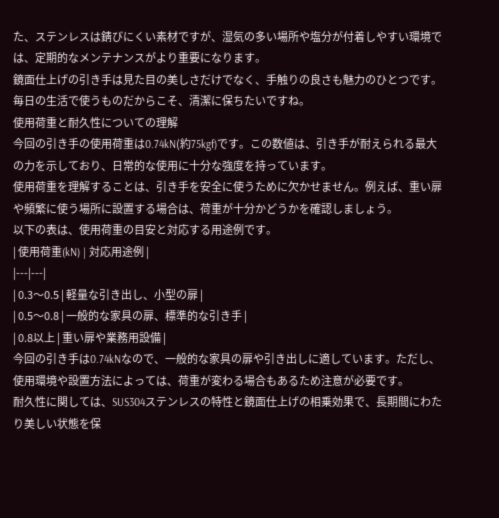た、ステンレスは錆びにくい素材ですが、湿気の多い場所や塩分が付着しやすい環境では、定期的なメンテナンスがより重要になります。
鏡面仕上げの引き手は見た目の美しさだけでなく、手触りの良さも魅力のひとつです。毎日の生活で使うものだからこそ、清潔に保ちたいですね。
使用荷重と耐久性についての理解
今回の引き手の使用荷重は0.74kN(約75kgf)です。この数値は、引き手が耐えられる最大の力を示しており、日常的な使用に十分な強度を持っています。
使用荷重を理解することは、引き手を安全に使うために欠かせません。例えば、重い扉や頻繁に使う場所に設置する場合は、荷重が十分かどうかを確認しましょう。
以下の表は、使用荷重の目安と対応する用途例です。
| 使用荷重(kN) | 対応用途例 |
|---|---|
| 0.3〜0.5 | 軽量な引き出し、小型の扉 |
| 0.5〜0.8 | 一般的な家具の扉、標準的な引き手 |
| 0.8以上 | 重い扉や業務用設備 |
今回の引き手は0.74kNなので、一般的な家具の扉や引き出しに適しています。ただし、使用環境や設置方法によっては、荷重が変わる場合もあるため注意が必要です。
耐久性に関しては、SUS304ステンレスの特性と鏡面仕上げの相乗効果で、長期間にわたり美しい状態を保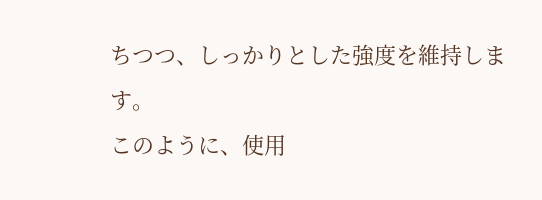ちつつ、しっかりとした強度を維持します。
このように、使用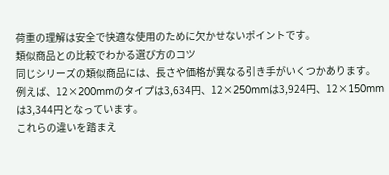荷重の理解は安全で快適な使用のために欠かせないポイントです。
類似商品との比較でわかる選び方のコツ
同じシリーズの類似商品には、長さや価格が異なる引き手がいくつかあります。例えば、12×200mmのタイプは3,634円、12×250mmは3,924円、12×150mmは3,344円となっています。
これらの違いを踏まえ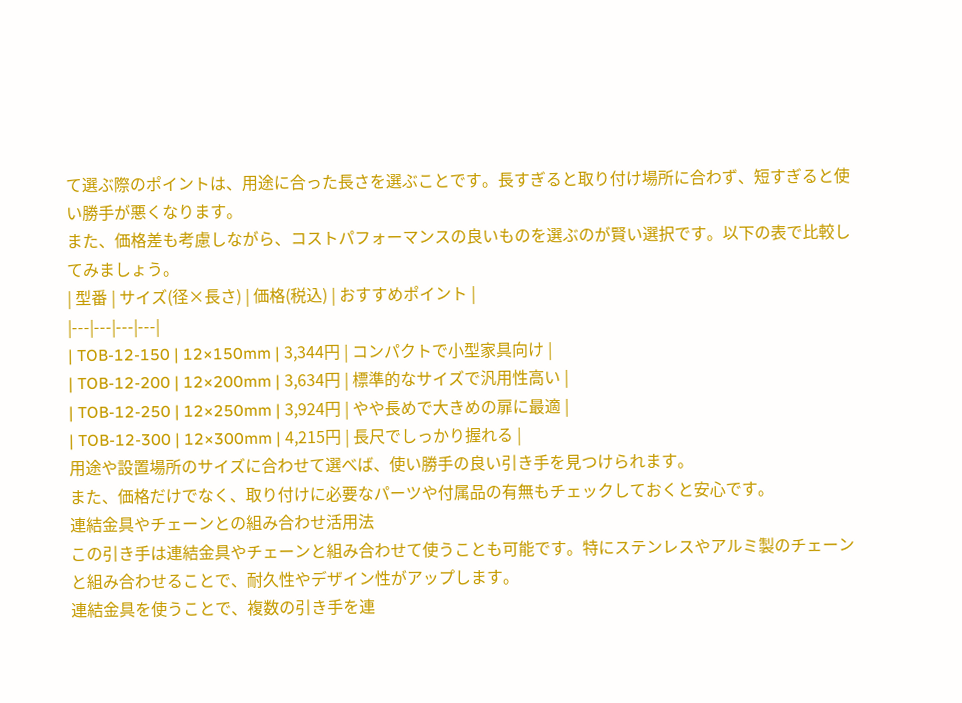て選ぶ際のポイントは、用途に合った長さを選ぶことです。長すぎると取り付け場所に合わず、短すぎると使い勝手が悪くなります。
また、価格差も考慮しながら、コストパフォーマンスの良いものを選ぶのが賢い選択です。以下の表で比較してみましょう。
| 型番 | サイズ(径×長さ) | 価格(税込) | おすすめポイント |
|---|---|---|---|
| TOB-12-150 | 12×150mm | 3,344円 | コンパクトで小型家具向け |
| TOB-12-200 | 12×200mm | 3,634円 | 標準的なサイズで汎用性高い |
| TOB-12-250 | 12×250mm | 3,924円 | やや長めで大きめの扉に最適 |
| TOB-12-300 | 12×300mm | 4,215円 | 長尺でしっかり握れる |
用途や設置場所のサイズに合わせて選べば、使い勝手の良い引き手を見つけられます。
また、価格だけでなく、取り付けに必要なパーツや付属品の有無もチェックしておくと安心です。
連結金具やチェーンとの組み合わせ活用法
この引き手は連結金具やチェーンと組み合わせて使うことも可能です。特にステンレスやアルミ製のチェーンと組み合わせることで、耐久性やデザイン性がアップします。
連結金具を使うことで、複数の引き手を連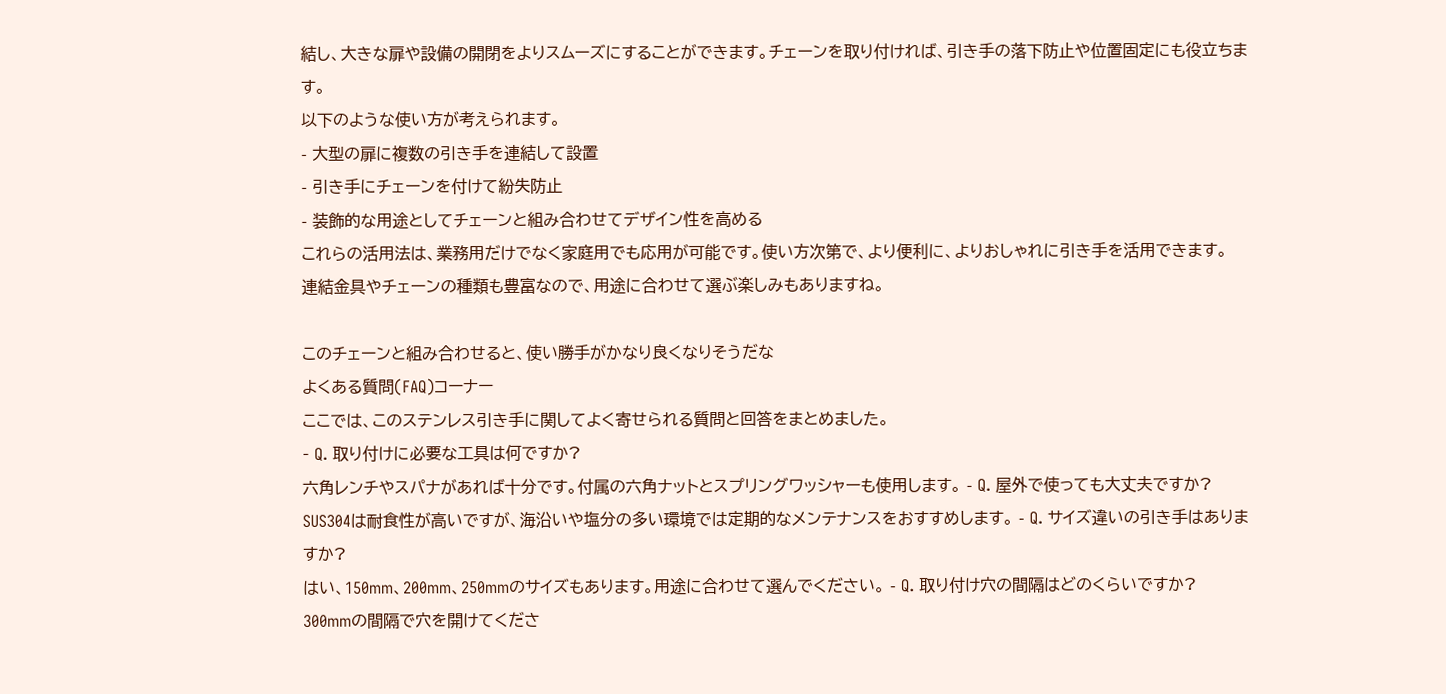結し、大きな扉や設備の開閉をよりスムーズにすることができます。チェーンを取り付ければ、引き手の落下防止や位置固定にも役立ちます。
以下のような使い方が考えられます。
- 大型の扉に複数の引き手を連結して設置
- 引き手にチェーンを付けて紛失防止
- 装飾的な用途としてチェーンと組み合わせてデザイン性を高める
これらの活用法は、業務用だけでなく家庭用でも応用が可能です。使い方次第で、より便利に、よりおしゃれに引き手を活用できます。
連結金具やチェーンの種類も豊富なので、用途に合わせて選ぶ楽しみもありますね。

このチェーンと組み合わせると、使い勝手がかなり良くなりそうだな
よくある質問(FAQ)コーナー
ここでは、このステンレス引き手に関してよく寄せられる質問と回答をまとめました。
- Q. 取り付けに必要な工具は何ですか?
六角レンチやスパナがあれば十分です。付属の六角ナットとスプリングワッシャーも使用します。 - Q. 屋外で使っても大丈夫ですか?
SUS304は耐食性が高いですが、海沿いや塩分の多い環境では定期的なメンテナンスをおすすめします。 - Q. サイズ違いの引き手はありますか?
はい、150mm、200mm、250mmのサイズもあります。用途に合わせて選んでください。 - Q. 取り付け穴の間隔はどのくらいですか?
300mmの間隔で穴を開けてくださ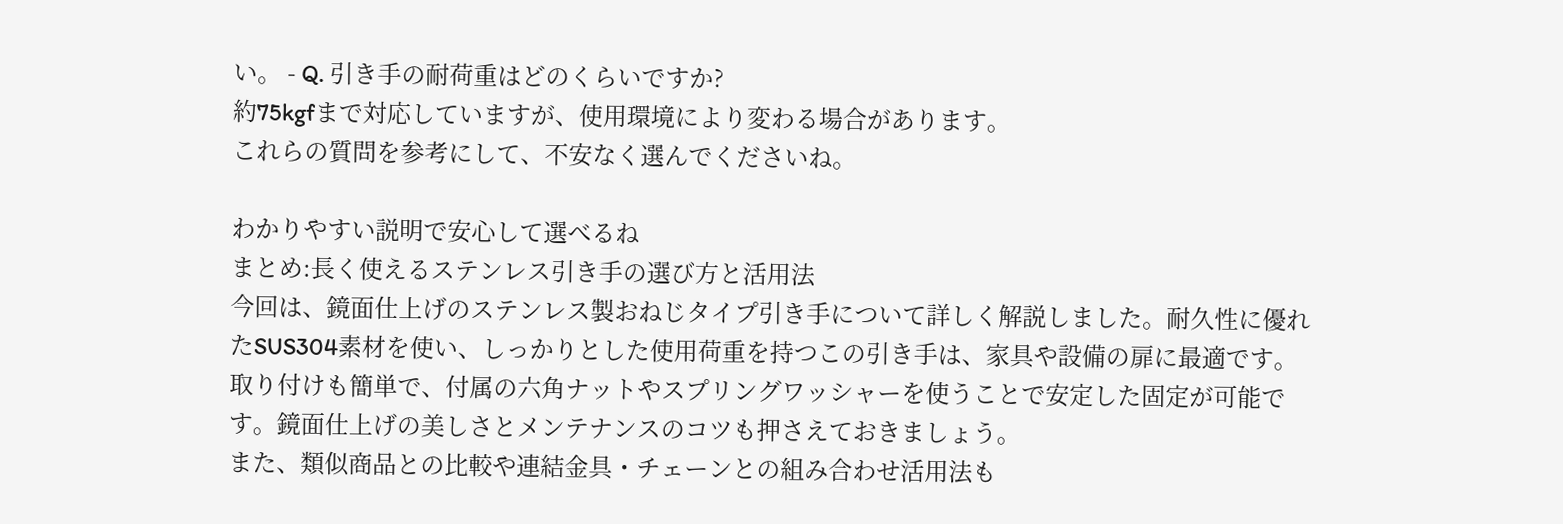い。 - Q. 引き手の耐荷重はどのくらいですか?
約75kgfまで対応していますが、使用環境により変わる場合があります。
これらの質問を参考にして、不安なく選んでくださいね。

わかりやすい説明で安心して選べるね
まとめ:長く使えるステンレス引き手の選び方と活用法
今回は、鏡面仕上げのステンレス製おねじタイプ引き手について詳しく解説しました。耐久性に優れたSUS304素材を使い、しっかりとした使用荷重を持つこの引き手は、家具や設備の扉に最適です。
取り付けも簡単で、付属の六角ナットやスプリングワッシャーを使うことで安定した固定が可能です。鏡面仕上げの美しさとメンテナンスのコツも押さえておきましょう。
また、類似商品との比較や連結金具・チェーンとの組み合わせ活用法も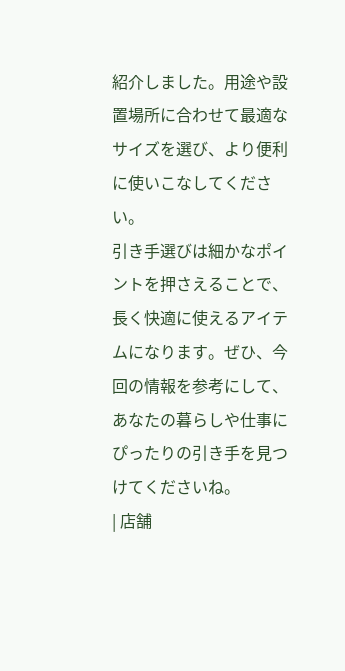紹介しました。用途や設置場所に合わせて最適なサイズを選び、より便利に使いこなしてください。
引き手選びは細かなポイントを押さえることで、長く快適に使えるアイテムになります。ぜひ、今回の情報を参考にして、あなたの暮らしや仕事にぴったりの引き手を見つけてくださいね。
| 店舗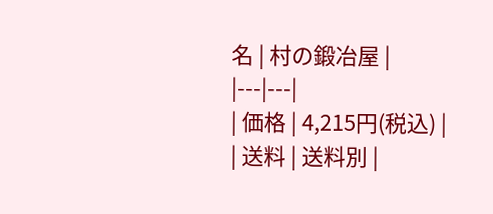名 | 村の鍛冶屋 |
|---|---|
| 価格 | 4,215円(税込) |
| 送料 | 送料別 |